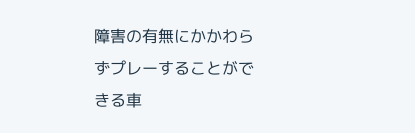障害の有無にかかわらずプレーすることができる車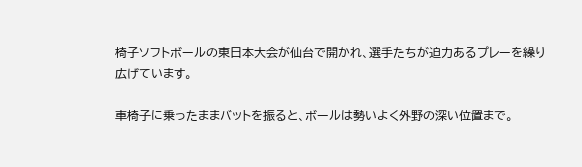椅子ソフトボールの東日本大会が仙台で開かれ、選手たちが迫力あるプレーを繰り広げています。

車椅子に乗ったままバットを振ると、ボールは勢いよく外野の深い位置まで。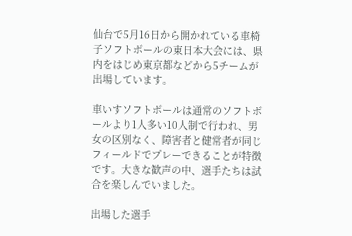仙台で5月16日から開かれている車椅子ソフトボールの東日本大会には、県内をはじめ東京都などから5チームが出場しています。

車いすソフトボールは通常のソフトボールより1人多い10人制で行われ、男女の区別なく、障害者と健常者が同じフィールドでプレーできることが特徴です。大きな歓声の中、選手たちは試合を楽しんでいました。

出場した選手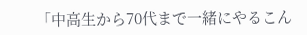「中高生から70代まで一緒にやるこん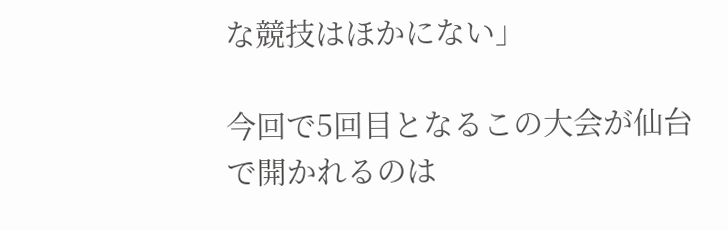な競技はほかにない」

今回で5回目となるこの大会が仙台で開かれるのは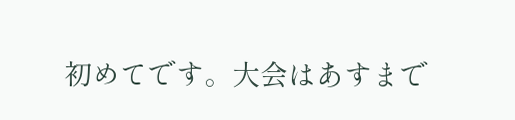初めてです。大会はあすまで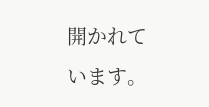開かれています。